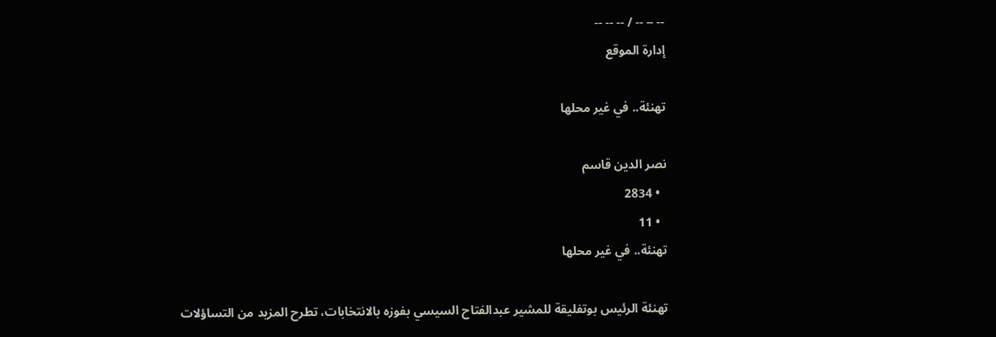-- -- -- / -- -- --
إدارة الموقع

تهنئة.. في غير محلها

نصر الدين قاسم
  • 2834
  • 11
تهنئة.. في غير محلها

تهنئة الرئيس بوتفليقة للمشير عبدالفتاح السيسي بفوزه بالانتخابات، تطرح المزيد من التساؤلات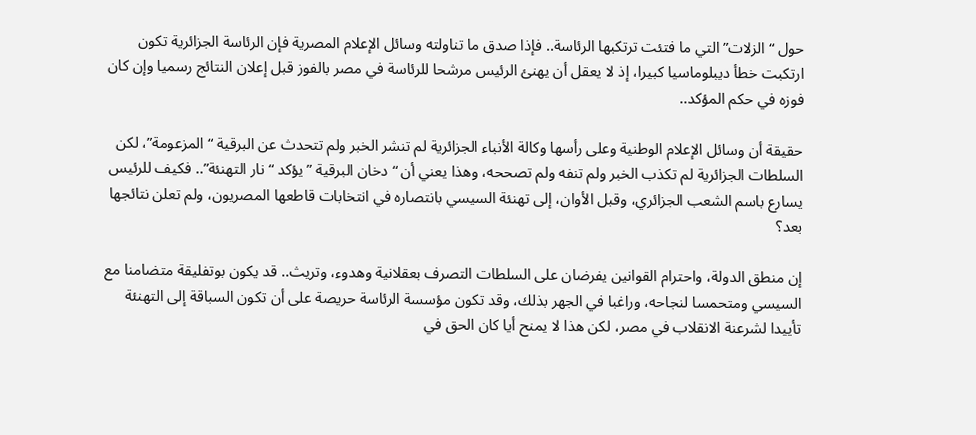حول “الزلات” التي ما فتئت ترتكبها الرئاسة.. فإذا صدق ما تناولته وسائل الإعلام المصرية فإن الرئاسة الجزائرية تكون ارتكبت خطأ ديبلوماسيا كبيرا، إذ لا يعقل أن يهنئ الرئيس مرشحا للرئاسة في مصر بالفوز قبل إعلان النتائج رسميا وإن كان فوزه في حكم المؤكد..

حقيقة أن وسائل الإعلام الوطنية وعلى رأسها وكالة الأنباء الجزائرية لم تنشر الخبر ولم تتحدث عن البرقية “المزعومة”، لكن السلطات الجزائرية لم تكذب الخبر ولم تنفه ولم تصححه، وهذا يعني أن “دخان البرقية ” يؤكد “نار التهنئة”.. فكيف للرئيس يسارع باسم الشعب الجزائري، وقبل الأوان، إلى تهنئة السيسي بانتصاره في انتخابات قاطعها المصريون، ولم تعلن نتائجها بعد؟

إن منطق الدولة، واحترام القوانين يفرضان على السلطات التصرف بعقلانية وهدوء، وتريث.. قد يكون بوتفليقة متضامنا مع السيسي ومتحمسا لنجاحه، وراغبا في الجهر بذلك، وقد تكون مؤسسة الرئاسة حريصة على أن تكون السباقة إلى التهنئة تأييدا لشرعنة الانقلاب في مصر، لكن هذا لا يمنح أيا كان الحق في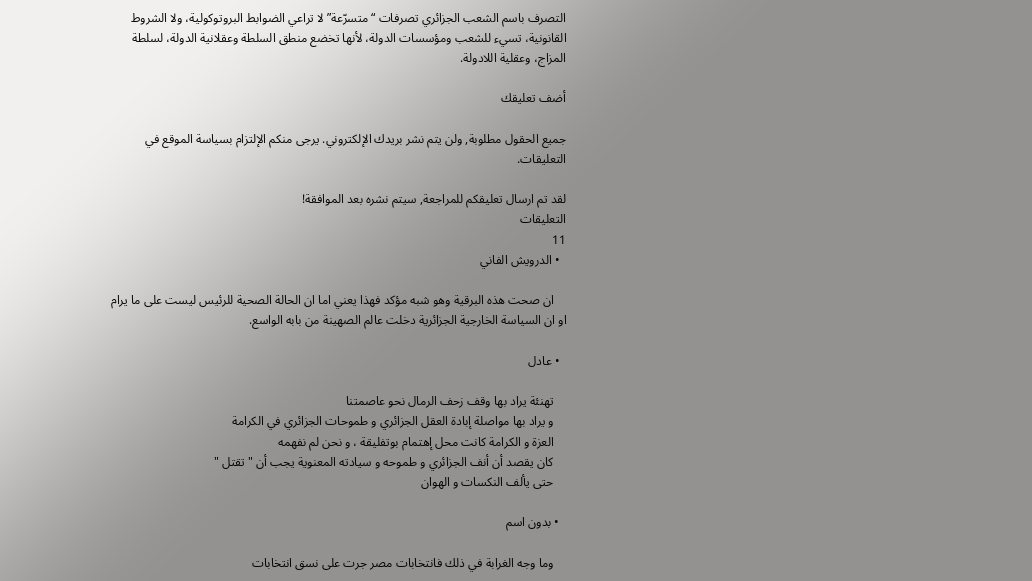التصرف باسم الشعب الجزائري تصرفات “متسرّعة” لا تراعي الضوابط البروتوكولية، ولا الشروط القانونية، تسيء للشعب ومؤسسات الدولة، لأنها تخضع منطق السلطة وعقلانية الدولة، لسلطة المزاج، وعقلية اللادولة.

أضف تعليقك

جميع الحقول مطلوبة, ولن يتم نشر بريدك الإلكتروني. يرجى منكم الإلتزام بسياسة الموقع في التعليقات.

لقد تم ارسال تعليقكم للمراجعة, سيتم نشره بعد الموافقة!
التعليقات
11
  • الدرويش الفاني

    ان صحت هذه البرقية وهو شبه مؤكد فهذا يعني اما ان الحالة الصحية للرئيس ليست على ما يرام او ان السياسة الخارجية الجزائرية دخلت عالم الصهينة من بابه الواسع.

  • عادل

    تهنئة يراد بها وقف زحف الرمال نحو عاصمتنا
    و يراد بها مواصلة إبادة العقل الجزائري و طموحات الجزائري في الكرامة
    العزة و الكرامة كانت محل إهتمام بوتفليقة ، و نحن لم نفهمه
    كان يقصد أن أنف الجزائري و طموحه و سيادته المعنوية يجب أن " تقتل "
    حتى يألف النكسات و الهوان

  • بدون اسم

    وما وجه الغرابة في ذلك فانتخابات مصر جرت على نسق انتخابات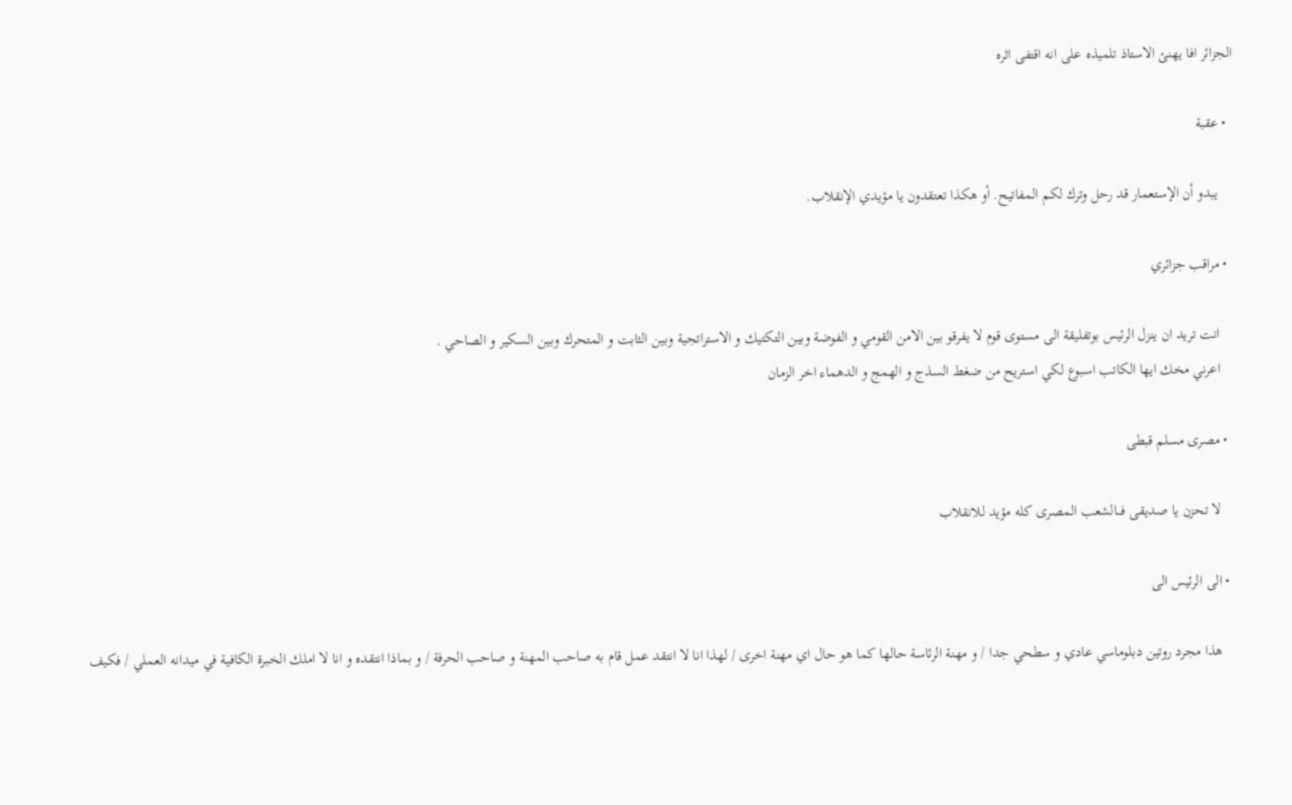الجزائر افا يهنئ الاستاذ تلميذه على انه اقتفى اثره

  • عقبة

    يبدو أن الإستعمار قد رحل وترك لكم المفاتيح. أو هكذا تعتقدون يا مؤيدي الإنقلاب.

  • مراقب جزائري

    انت تريد ان ينزل الرئيس بوتفليقة الى مستوى قوم لا يفرقو بين الامن القومي و الفوضة وبين التكتيك و الاستراتجية وبين الثابت و المتحرك وبين السكير و الصاحي .
    اعرني مخك ايها الكاتب اسبوع لكي استريح من ضغط السذج و الهمج و الدهماء اخر الزمان

  • مصرى مسلم قبطى

    لا تحزن يا صديقى فـــالشعب المصرى كله مؤيد للانقلاب

  • الى الرئيس الى

    هذا مجرد روتين دبلوماسي عادي و سطحي جدا / و مهنة الرئاسة حالها كما هو حال اي مهنة اخرى / لهذا انا لا انتقد عمل قام به صاحب المهنة و صاحب الحرفة / و بماذا انتقده و انا لا املك الخبرة الكافية في ميدانه العملي / فكيف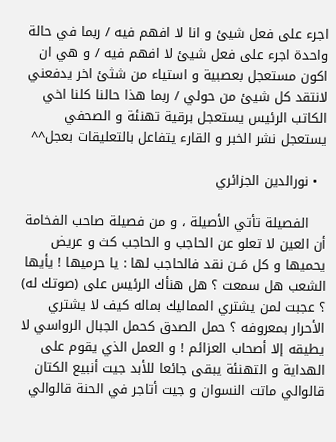اجرء على فعل شيئ و انا لا افهم فيه / ربما في حالة واحدة اجرء على فعل شيئ لا افهم فيه / و هي ان اكون مستعجل بعصبية و استياء من شثئ اخر يدفعني لانتقد كل شيئ من حولي / ربما هذا حالنا كلنا اخي الكاتب الرئيس يستعجل برقية تهنئة و الصحفي يستعجل نشر الخبر و القارء يتفاعل بالتعليقات بعجل^^

  • نورالدين الجزائري

    الفصيلة تأتي الأصيلة ، و من فصيلة صاحب الفخامة أن العين لا تعلو عن الحاجب و الحاجب كث و عريض يحميها و كل مَــن نقد فالحاجب لها : يا حرميها ! يأيها الشعب هل سمعت ؟ هل هنأك الرئيس على (صوتك له) ؟ عجبت لمن يشتري المماليك بماله كيف لا يشتري الأحرار بمعروفه ؟ حمل الصدق كحمل الجبال الرواسي لا يطيقه إلا أصحاب العزائم ! و العمل الذي يقوم على الهداية و التهنئة يبقى جائعا للأبد جيت أنبيع الكتان قالوالي ماتت النسوان و جيت أتاجر في الحنة قالوالي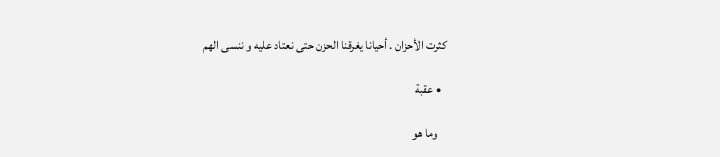كثرت الأحزان . أحيانا يغرقنا الحزن حتى نعتاد عليه و ننسى الهم

  • عقبة

    وما هو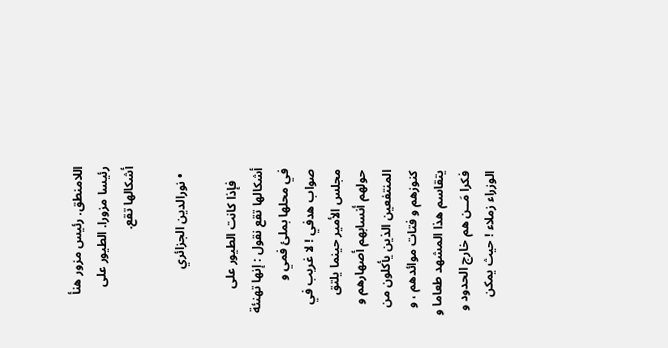اللامنطق. رئيس مزور هنأ رئيسا مزورا. الطيور على أشكالها تقع.

  • نورالدين الجزائري

    فإذا كانت الطيور على أشكالها تقع نقول : إنها تهنئة في محلها بملئ فمي و صواب هدفي ! لا غريب في مجلس الأمير حينما يلتق حولهم أنسابهم أصهارهم و المنتفعين الذين يأكلون من كنوزهم و فتات موائدهم ، و يتقاسم هذا المشهد طعاما و فكرا مَــن هم خارج الحدود و الوزراء زملاء ! حيث يمكن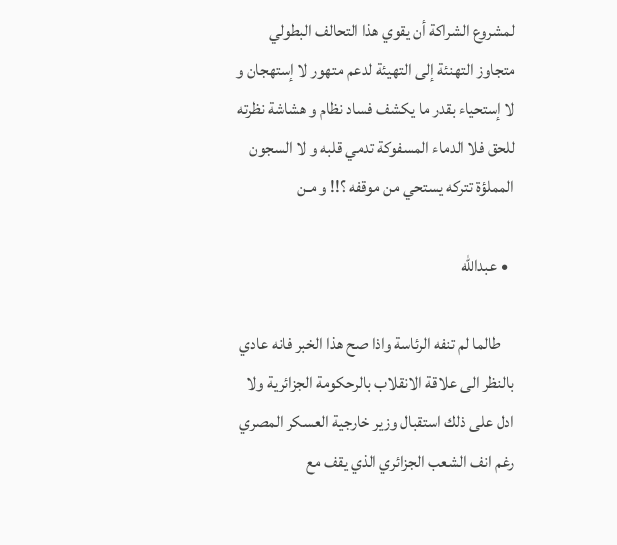لمشروع الشراكة أن يقوي هذا التحالف البطولي متجاوز التهنئة إلى التهيئة لدعم متهور لا إستهجان و لا إستحياء بقدر ما يكشف فساد نظام و هشاشة نظرته للحق فلا الدماء المسفوكة تدمي قلبه و لا السجون المملؤة تتركه يستحي من موقفه ؟!! و مـن

  • عبدالله

    طالما لم تنفه الرئاسة واذا صح هذا الخبر فانه عادي بالنظر الى علاقة الانقلاب بالرحكومة الجزائرية ولا ادل على ذلك استقبال وزير خارجية العسكر المصري رغم انف الشعب الجزائري الذي يقف مع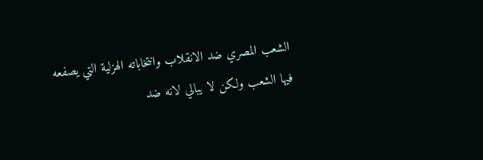الشعب المصري ضد الانقلاب وانتخاباته الهزلية التي يصفعه فيها الشعب ولكن لا يبالي لانه ضد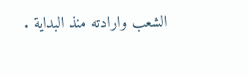الشعب وارادته منذ البداية .